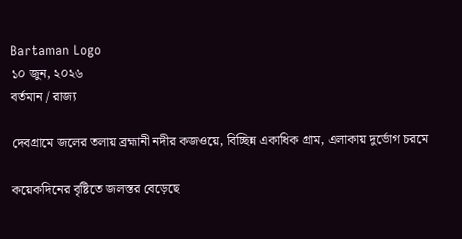Bartaman Logo
১০ জুন, ২০২৬
বর্তমান / রাজ্য

দেবগ্রামে জলের তলায় ব্রহ্মানী নদীর কজওয়ে, বিচ্ছিন্ন একাধিক গ্রাম, এলাকায় দুর্ভোগ চরমে

কয়েকদিনের বৃষ্টিতে জলস্তর বেড়েছে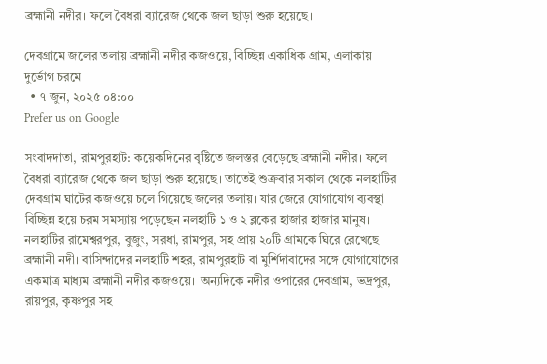ব্রহ্মানী নদীর। ফলে বৈধরা ব্যারেজ থেকে জল ছাড়া শুরু হয়েছে।

দেবগ্রামে জলের তলায় ব্রহ্মানী নদীর কজওয়ে, বিচ্ছিন্ন একাধিক গ্রাম, এলাকায় দুর্ভোগ চরমে
  • ৭ জুন, ২০২৫ ০৪:০০
Prefer us on Google

সংবাদদাতা, রামপুরহাট: কয়েকদিনের বৃষ্টিতে জলস্তর বেড়েছে ব্রহ্মানী নদীর। ফলে বৈধরা ব্যারেজ থেকে জল ছাড়া শুরু হয়েছে। তাতেই শুক্রবার সকাল থেকে নলহাটির দেবগ্রাম ঘাটের কজওয়ে চলে গিয়েছে জলের তলায়। যার জেরে যোগাযোগ ব্যবস্থা বিচ্ছিন্ন হয়ে চরম সমস্যায় পড়েছেন নলহাটি ১ ও ২ ব্লকের হাজার হাজার মানুষ। নলহাটির রামেশ্বরপুর, বুজুং, সরধা, রামপুর, সহ প্রায় ২০টি গ্রামকে ঘিরে রেখেছে ব্রহ্মানী নদী। বাসিন্দাদের নলহাটি শহর, রামপুরহাট বা মুর্শিদাবাদের সঙ্গে যোগাযোগের একমাত্র মাধ্যম ব্রহ্মানী নদীর কজওয়ে।  অন্যদিকে নদীর ওপারের দেবগ্রাম, ভদ্রপুর, রায়পুর, কৃষ্ণপুর সহ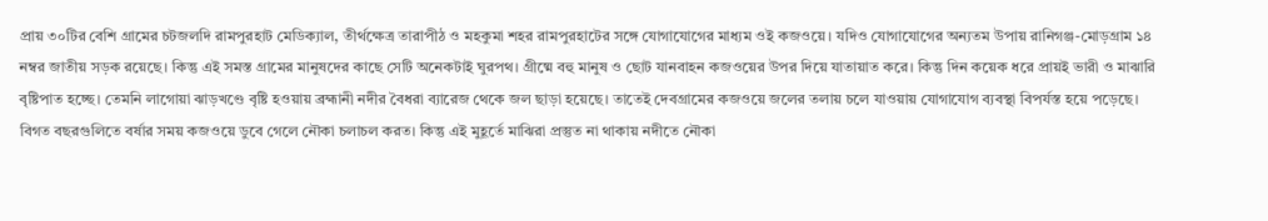প্রায় ৩০টির বেশি গ্রামের চটজলদি রামপুরহাট মেডিক্যাল, তীর্থক্ষেত্র তারাপীঠ ও মহকুমা শহর রামপুরহাটের সঙ্গে যোগাযোগের মাধ্যম ওই কজওয়ে। যদিও যোগাযোগের অন্যতম উপায় রানিগঞ্জ-মোড়গ্রাম ১৪ নম্বর জাতীয় সড়ক রয়েছে। কিন্তু এই সমস্ত গ্রামের মানুষদের কাছে সেটি অনেকটাই ঘুরপথ। গ্রীষ্মে বহু মানুষ ও ছোট যানবাহন কজওয়ের উপর দিয়ে যাতায়াত করে। কিন্তু দিন কয়েক ধরে প্রায়ই ভারী ও মাঝারি বৃষ্টিপাত হচ্ছে। তেমনি লাগোয়া ঝাড়খণ্ডে বৃষ্টি হওয়ায় ব্রহ্মানী নদীর বৈধরা ব্যারেজ থেকে জল ছাড়া হয়েছে। তাতেই দেবগ্রামের কজওয়ে জলের তলায় চলে যাওয়ায় যোগাযোগ ব্যবস্থা বিপর্যস্ত হয়ে পড়েছে। বিগত বছরগুলিতে বর্ষার সময় কজওয়ে ডুবে গেলে নৌকা চলাচল করত। কিন্তু এই মুহূর্তে মাঝিরা প্রস্তুত না থাকায় নদীতে নৌকা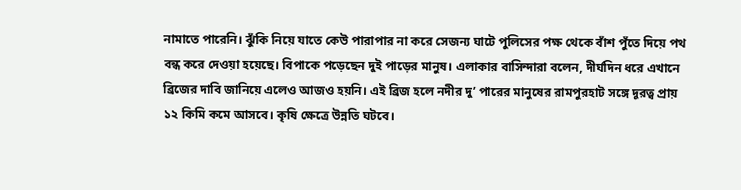নামাতে পারেনি। ঝুঁকি নিয়ে যাতে কেউ পারাপার না করে সেজন্য ঘাটে পুলিসের পক্ষ থেকে বাঁশ পুঁতে দিয়ে পথ বন্ধ করে দেওয়া হয়েছে। বিপাকে পড়েছেন দুই পাড়ের মানুষ। এলাকার বাসিন্দারা বলেন, দীর্ঘদিন ধরে এখানে ব্রিজের দাবি জানিয়ে এলেও আজও হয়নি। এই ব্রিজ হলে নদীর দু’ পারের মানুষের রামপুরহাট সঙ্গে দূরত্ব প্রায় ১২ কিমি কমে আসবে। কৃষি ক্ষেত্রে উন্নতি ঘটবে।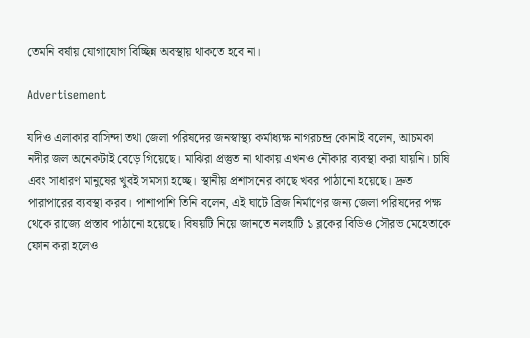তেমনি বর্ষায় যোগাযোগ বিচ্ছিন্ন অবস্থায় থাকতে হবে না।

Advertisement

যদিও এলাকার বাসিন্দা তথা জেলা পরিষদের জনস্বাস্থ্য কর্মাধ্যক্ষ নাগরচন্দ্র কোনাই বলেন, আচমকা নদীর জল অনেকটাই বেড়ে গিয়েছে। মাঝিরা প্রস্তুত না থাকায় এখনও নৌকার ব্যবস্থা করা যায়নি। চাষি এবং সাধারণ মানুষের খুবই সমস্যা হচ্ছে। স্থানীয় প্রশাসনের কাছে খবর পাঠানো হয়েছে। দ্রুত পারাপারের ব্যবস্থা করব। পাশাপাশি তিনি বলেন, এই ঘাটে ব্রিজ নির্মাণের জন্য জেলা পরিষদের পক্ষ থেকে রাজ্যে প্রস্তাব পাঠানো হয়েছে। বিষয়টি নিয়ে জানতে নলহাটি ১ ব্লকের বিডিও সৌরভ মেহেতাকে ফোন করা হলেও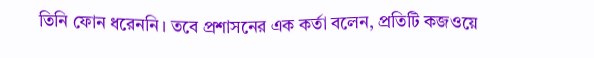তিনি ফোন ধরেননি। তবে প্রশাসনের এক কর্তা বলেন, প্রতিটি কজওয়ে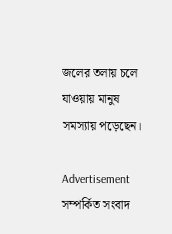জলের তলায় চলে যাওয়ায় মানুষ সমস্যায় পড়েছেন।

Advertisement
সম্পর্কিত সংবাদ